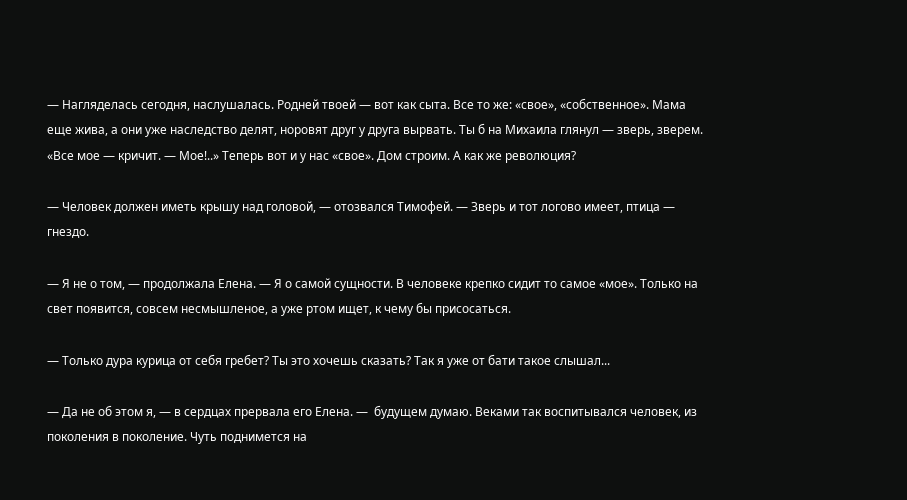— Нагляделась сегодня, наслушалась. Родней твоей — вот как сыта. Все то же: «свое», «собственное». Мама еще жива, а они уже наследство делят, норовят друг у друга вырвать. Ты б на Михаила глянул — зверь, зверем. «Все мое — кричит. — Мое!..» Теперь вот и у нас «свое». Дом строим. А как же революция?

— Человек должен иметь крышу над головой, — отозвался Тимофей. — Зверь и тот логово имеет, птица — гнездо.

— Я не о том, — продолжала Елена. — Я о самой сущности. В человеке крепко сидит то самое «мое». Только на свет появится, совсем несмышленое, а уже ртом ищет, к чему бы присосаться.

— Только дура курица от себя гребет? Ты это хочешь сказать? Так я уже от бати такое слышал...

— Да не об этом я, — в сердцах прервала его Елена. —  будущем думаю. Веками так воспитывался человек, из поколения в поколение. Чуть поднимется на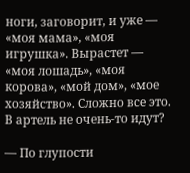ноги, заговорит, и уже — «моя мама», «моя игрушка». Вырастет — «моя лошадь», «моя корова», «мой дом», «мое хозяйство». Сложно все это. В артель не очень-то идут?

— По глупости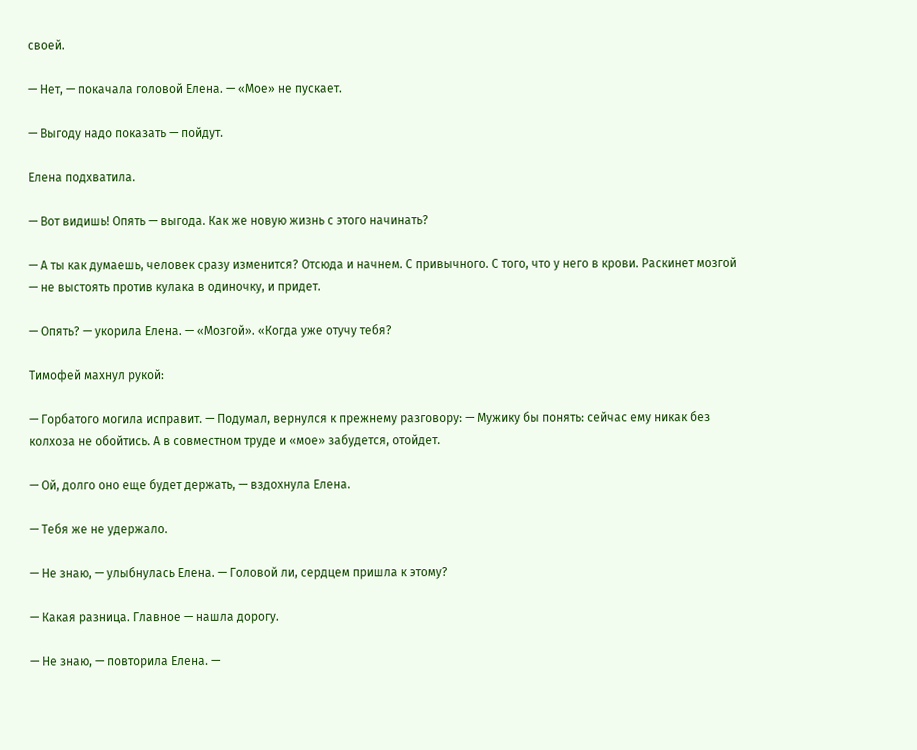своей.

— Нет, — покачала головой Елена. — «Мое» не пускает.

— Выгоду надо показать — пойдут.

Елена подхватила.

— Вот видишь! Опять — выгода. Как же новую жизнь с этого начинать?

— А ты как думаешь, человек сразу изменится? Отсюда и начнем. С привычного. С того, что у него в крови. Раскинет мозгой — не выстоять против кулака в одиночку, и придет.

— Опять? — укорила Елена. — «Мозгой». «Когда уже отучу тебя?

Тимофей махнул рукой:

— Горбатого могила исправит. — Подумал, вернулся к прежнему разговору: — Мужику бы понять: сейчас ему никак без колхоза не обойтись. А в совместном труде и «мое» забудется, отойдет.

— Ой, долго оно еще будет держать, — вздохнула Елена.

— Тебя же не удержало.

— Не знаю, — улыбнулась Елена. — Головой ли, сердцем пришла к этому?

— Какая разница. Главное — нашла дорогу.

— Не знаю, — повторила Елена. —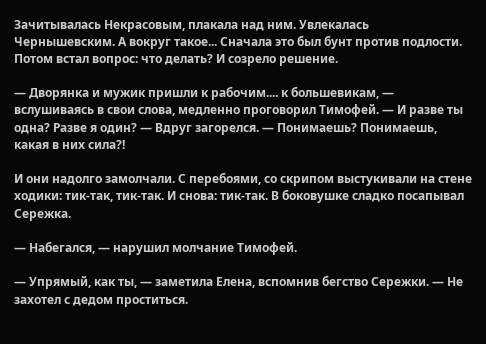Зачитывалась Некрасовым, плакала над ним. Увлекалась Чернышевским. А вокруг такое... Сначала это был бунт против подлости. Потом встал вопрос: что делать? И созрело решение.

— Дворянка и мужик пришли к рабочим.... к большевикам, — вслушиваясь в свои слова, медленно проговорил Тимофей. — И разве ты одна? Разве я один? — Вдруг загорелся. — Понимаешь? Понимаешь, какая в них сила?!

И они надолго замолчали. С перебоями, со скрипом выстукивали на стене ходики: тик-так, тик-так. И снова: тик-так. В боковушке сладко посапывал Сережка.

— Набегался, — нарушил молчание Тимофей.

— Упрямый, как ты, — заметила Елена, вспомнив бегство Сережки. — Не захотел с дедом проститься.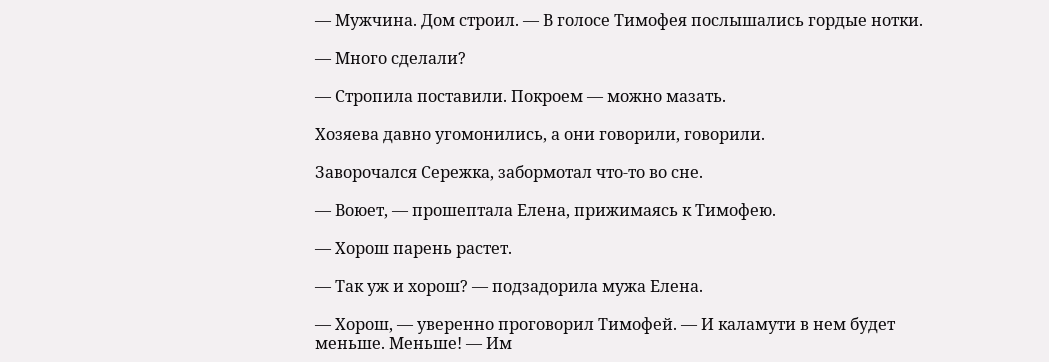— Мужчина. Дом строил. — В голосе Тимофея послышались гордые нотки.

— Много сделали?

— Стропила поставили. Покроем — можно мазать.

Хозяева давно угомонились, а они говорили, говорили.

Заворочался Сережка, забормотал что-то во сне.

— Воюет, — прошептала Елена, прижимаясь к Тимофею.

— Хорош парень растет.

— Так уж и хорош? — подзадорила мужа Елена.

— Хорош, — уверенно проговорил Тимофей. — И каламути в нем будет меньше. Меньше! — Им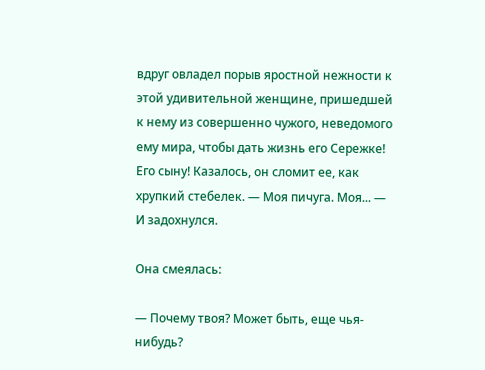вдруг овладел порыв яростной нежности к этой удивительной женщине, пришедшей к нему из совершенно чужого, неведомого ему мира, чтобы дать жизнь его Сережке! Его сыну! Казалось, он сломит ее, как хрупкий стебелек. — Моя пичуга. Моя... — И задохнулся.

Она смеялась:

— Почему твоя? Может быть, еще чья-нибудь?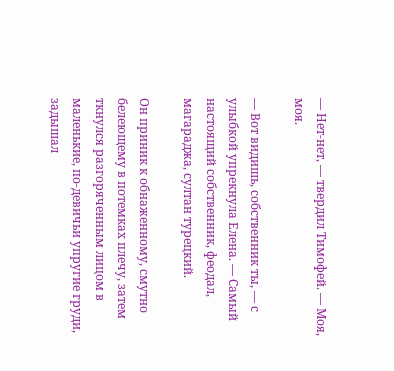— Нет-нет, — твердил Тимофей. — Моя, моя.

— Вот видишь, собственник ты, — с улыбкой упрекнула Елена. — Самый настоящий собственник, феодал, магараджа, султан турецкий.

Он приник к обнаженному, смутно белеющему в потемках плечу, затем ткнулся разгоряченным лицом в маленькие, по-девичьи упругие груди, задышал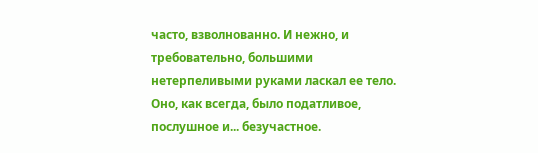часто, взволнованно. И нежно, и требовательно, большими нетерпеливыми руками ласкал ее тело. Оно, как всегда, было податливое, послушное и... безучастное.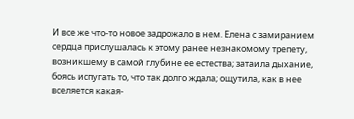И все же что-то новое задрожало в нем. Елена с замиранием сердца прислушалась к этому ранее незнакомому трепету, возникшему в самой глубине ее естества; затаила дыхание, боясь испугать то, что так долго ждала; ощутила, как в нее вселяется какая-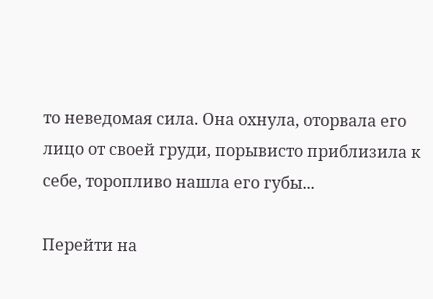то неведомая сила. Она охнула, оторвала его лицо от своей груди, порывисто приблизила к себе, торопливо нашла его губы...

Перейти на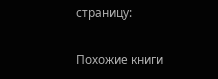страницу:

Похожие книги